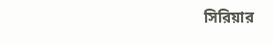সিরিয়ার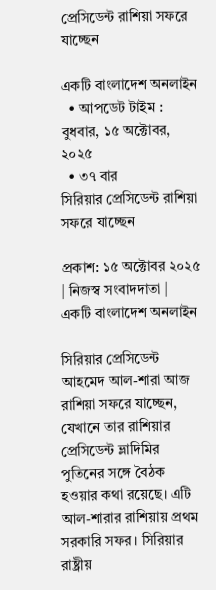প্রেসিডেন্ট রাশিয়া সফরে যাচ্ছেন

একটি বাংলাদেশ অনলাইন
  • আপডেট টাইম : বুধবার, ১৫ অক্টোবর, ২০২৫
  • ৩৭ বার
সিরিয়ার প্রেসিডেন্ট রাশিয়া সফরে যাচ্ছেন

প্রকাশ: ১৫ অক্টোবর ২০২৫ | নিজস্ব সংবাদদাতা | একটি বাংলাদেশ অনলাইন

সিরিয়ার প্রেসিডেন্ট আহমেদ আল-শারা আজ রাশিয়া সফরে যাচ্ছেন, যেখানে তার রাশিয়ার প্রেসিডেন্ট ভ্লাদিমির পুতিনের সঙ্গে বৈঠক হওয়ার কথা রয়েছে। এটি আল-শারার রাশিয়ায় প্রথম সরকারি সফর। সিরিয়ার রাষ্ট্রীয়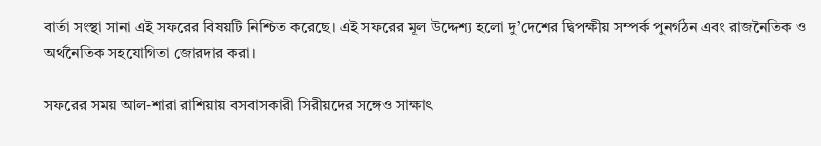বার্তা সংস্থা সানা এই সফরের বিষয়টি নিশ্চিত করেছে। এই সফরের মূল উদ্দেশ্য হলো দু’দেশের দ্বিপক্ষীয় সম্পর্ক পুনর্গঠন এবং রাজনৈতিক ও অর্থনৈতিক সহযোগিতা জোরদার করা।

সফরের সময় আল-শারা রাশিয়ায় বসবাসকারী সিরীয়দের সঙ্গেও সাক্ষাৎ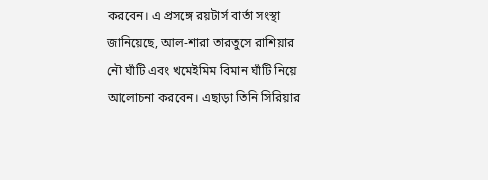করবেন। এ প্রসঙ্গে রয়টার্স বার্তা সংস্থা জানিয়েছে, আল-শারা তারতুসে রাশিয়ার নৌ ঘাঁটি এবং খমেইমিম বিমান ঘাঁটি নিয়ে আলোচনা করবেন। এছাড়া তিনি সিরিয়ার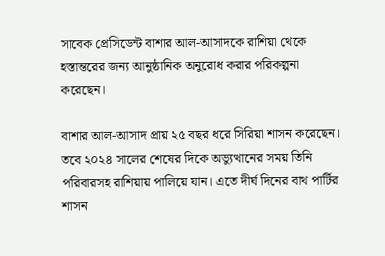সাবেক প্রেসিডেন্ট বাশার আল-আসাদকে রাশিয়া থেকে হস্তান্তরের জন্য আনুষ্ঠানিক অনুরোধ করার পরিকল্পনা করেছেন।

বাশার আল-আসাদ প্রায় ২৫ বছর ধরে সিরিয়া শাসন করেছেন। তবে ২০২৪ সালের শেষের দিকে অভ্যুত্থানের সময় তিনি পরিবারসহ রাশিয়ায় পালিয়ে যান। এতে দীর্ঘ দিনের বাথ পার্টির শাসন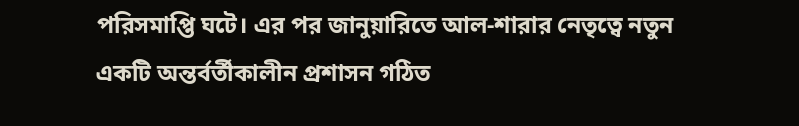পরিসমাপ্তি ঘটে। এর পর জানুয়ারিতে আল-শারার নেতৃত্বে নতুন একটি অন্তর্বর্তীকালীন প্রশাসন গঠিত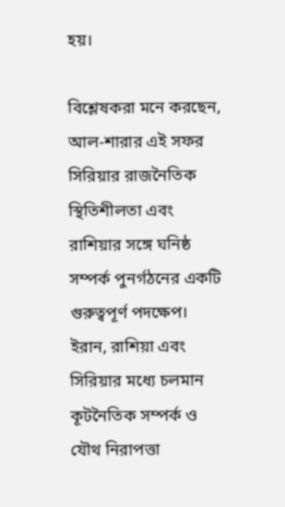হয়।

বিশ্লেষকরা মনে করছেন, আল-শারার এই সফর সিরিয়ার রাজনৈতিক স্থিতিশীলতা এবং রাশিয়ার সঙ্গে ঘনিষ্ঠ সম্পর্ক পুনর্গঠনের একটি গুরুত্বপূর্ণ পদক্ষেপ। ইরান, রাশিয়া এবং সিরিয়ার মধ্যে চলমান কূটনৈতিক সম্পর্ক ও যৌথ নিরাপত্তা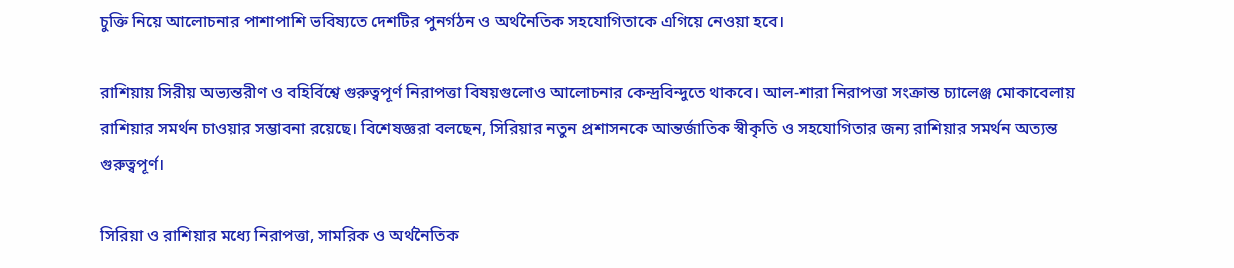চুক্তি নিয়ে আলোচনার পাশাপাশি ভবিষ্যতে দেশটির পুনর্গঠন ও অর্থনৈতিক সহযোগিতাকে এগিয়ে নেওয়া হবে।

রাশিয়ায় সিরীয় অভ্যন্তরীণ ও বহির্বিশ্বে গুরুত্বপূর্ণ নিরাপত্তা বিষয়গুলোও আলোচনার কেন্দ্রবিন্দুতে থাকবে। আল-শারা নিরাপত্তা সংক্রান্ত চ্যালেঞ্জ মোকাবেলায় রাশিয়ার সমর্থন চাওয়ার সম্ভাবনা রয়েছে। বিশেষজ্ঞরা বলছেন, সিরিয়ার নতুন প্রশাসনকে আন্তর্জাতিক স্বীকৃতি ও সহযোগিতার জন্য রাশিয়ার সমর্থন অত্যন্ত গুরুত্বপূর্ণ।

সিরিয়া ও রাশিয়ার মধ্যে নিরাপত্তা, সামরিক ও অর্থনৈতিক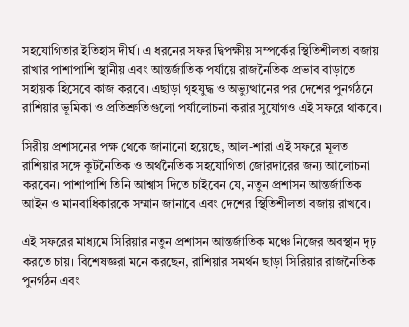সহযোগিতার ইতিহাস দীর্ঘ। এ ধরনের সফর দ্বিপক্ষীয় সম্পর্কের স্থিতিশীলতা বজায় রাখার পাশাপাশি স্থানীয় এবং আন্তর্জাতিক পর্যায়ে রাজনৈতিক প্রভাব বাড়াতে সহায়ক হিসেবে কাজ করবে। এছাড়া গৃহযুদ্ধ ও অভ্যুত্থানের পর দেশের পুনর্গঠনে রাশিয়ার ভূমিকা ও প্রতিশ্রুতিগুলো পর্যালোচনা করার সুযোগও এই সফরে থাকবে।

সিরীয় প্রশাসনের পক্ষ থেকে জানানো হয়েছে, আল-শারা এই সফরে মূলত রাশিয়ার সঙ্গে কূটনৈতিক ও অর্থনৈতিক সহযোগিতা জোরদারের জন্য আলোচনা করবেন। পাশাপাশি তিনি আশ্বাস দিতে চাইবেন যে, নতুন প্রশাসন আন্তর্জাতিক আইন ও মানবাধিকারকে সম্মান জানাবে এবং দেশের স্থিতিশীলতা বজায় রাখবে।

এই সফরের মাধ্যমে সিরিয়ার নতুন প্রশাসন আন্তর্জাতিক মঞ্চে নিজের অবস্থান দৃঢ় করতে চায়। বিশেষজ্ঞরা মনে করছেন, রাশিয়ার সমর্থন ছাড়া সিরিয়ার রাজনৈতিক পুনর্গঠন এবং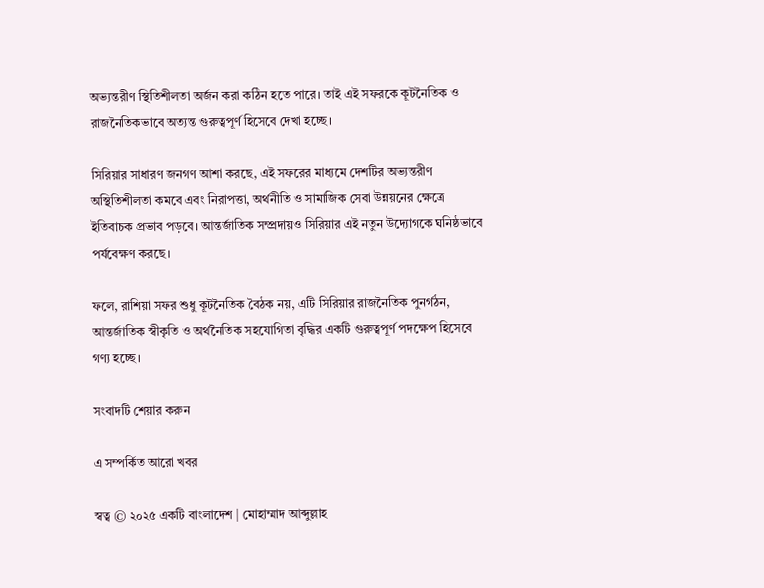অভ্যন্তরীণ স্থিতিশীলতা অর্জন করা কঠিন হতে পারে। তাই এই সফরকে কূটনৈতিক ও রাজনৈতিকভাবে অত্যন্ত গুরুত্বপূর্ণ হিসেবে দেখা হচ্ছে।

সিরিয়ার সাধারণ জনগণ আশা করছে, এই সফরের মাধ্যমে দেশটির অভ্যন্তরীণ অস্থিতিশীলতা কমবে এবং নিরাপত্তা, অর্থনীতি ও সামাজিক সেবা উন্নয়নের ক্ষেত্রে ইতিবাচক প্রভাব পড়বে। আন্তর্জাতিক সম্প্রদায়ও সিরিয়ার এই নতুন উদ্যোগকে ঘনিষ্ঠভাবে পর্যবেক্ষণ করছে।

ফলে, রাশিয়া সফর শুধু কূটনৈতিক বৈঠক নয়, এটি সিরিয়ার রাজনৈতিক পুনর্গঠন, আন্তর্জাতিক স্বীকৃতি ও অর্থনৈতিক সহযোগিতা বৃদ্ধির একটি গুরুত্বপূর্ণ পদক্ষেপ হিসেবে গণ্য হচ্ছে।

সংবাদটি শেয়ার করুন

এ সম্পর্কিত আরো খবর

স্বত্ব © ২০২৫ একটি বাংলাদেশ | মোহাম্মাদ আব্দুল্লাহ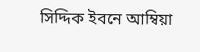সিদ্দিক ইবনে আম্বিয়া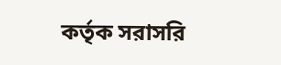কর্তৃক সরাসরি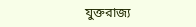যুক্তরাজ্য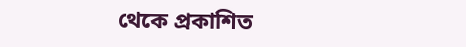থেকে প্রকাশিত